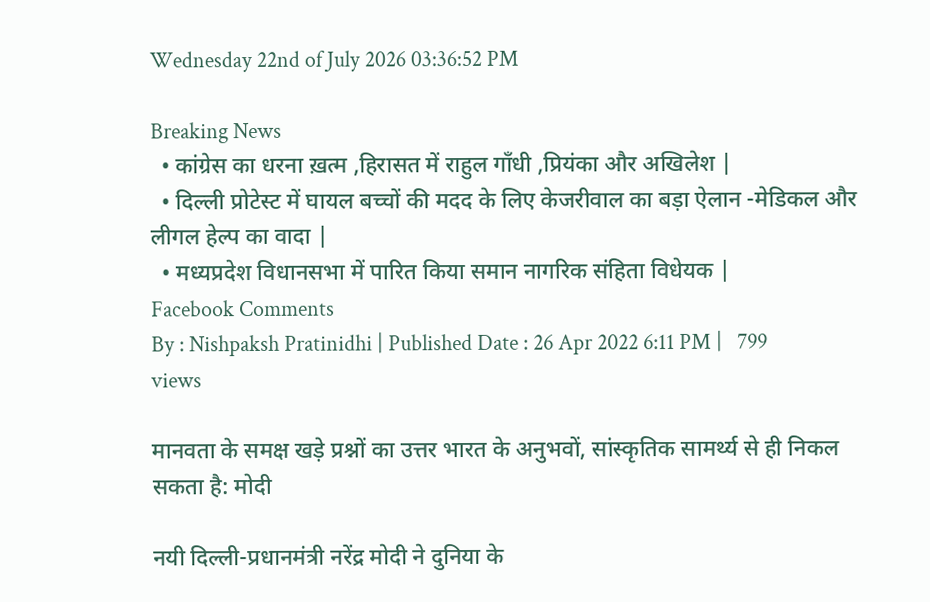Wednesday 22nd of July 2026 03:36:52 PM

Breaking News
  • कांग्रेस का धरना ख़त्म ,हिरासत में राहुल गाँधी ,प्रियंका और अखिलेश |
  • दिल्ली प्रोटेस्ट में घायल बच्चों की मदद के लिए केजरीवाल का बड़ा ऐलान -मेडिकल और लीगल हेल्प का वादा |
  • मध्यप्रदेश विधानसभा में पारित किया समान नागरिक संहिता विधेयक |
Facebook Comments
By : Nishpaksh Pratinidhi | Published Date : 26 Apr 2022 6:11 PM |   799 views

मानवता के समक्ष खड़े प्रश्नों का उत्तर भारत के अनुभवों, सांस्कृतिक सामर्थ्य से ही निकल सकता है: मोदी

नयी दिल्ली-प्रधानमंत्री नरेंद्र मोदी ने दुनिया के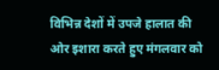विभिन्न देशों में उपजे हालात की ओर इशारा करते हुए मंगलवार को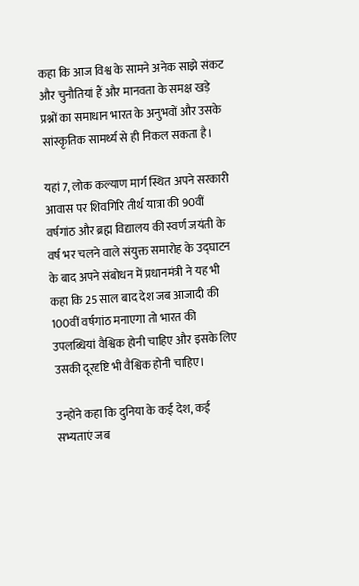कहा कि आज विश्व के सामने अनेक साझे संकट और चुनौतियां हैं और मानवता के समक्ष खड़े प्रश्नों का समाधान भारत के अनुभवों और उसके सांस्कृतिक सामर्थ्य से ही निकल सकता है।

यहां 7, लोक कल्याण मार्ग स्थित अपने सरकारी आवास पर शिवगिरि तीर्थ यात्रा की 90वीं वर्षगांठ और ब्रह्म विद्यालय की स्वर्ण जयंती के वर्ष भर चलने वाले संयुक्त समारोह के उद्घाटन के बाद अपने संबोधन में प्रधानमंत्री ने यह भी कहा कि 25 साल बाद देश जब आजादी की 100वीं वर्षगांठ मनाएगा तो भारत की उपलब्धियां वैश्विक होनी चाहिए और इसके लिए उसकी दूरदृष्टि भी वैश्विक होनी चाहिए।

उन्होंने कहा कि दुनिया के कई देश, कई सभ्यताएं जब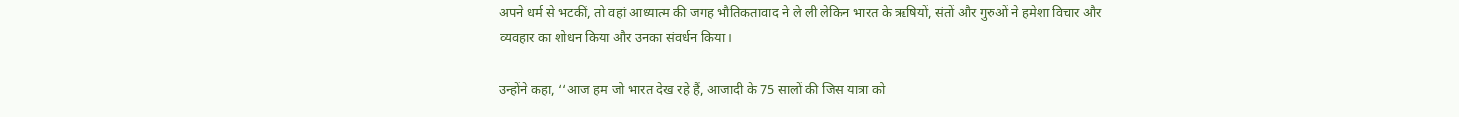अपने धर्म से भटकीं, तो वहां आध्यात्म की जगह भौतिकतावाद ने ले ली लेकिन भारत के ऋषियों, संतों और गुरुओं ने हमेशा विचार और व्यवहार का शोधन किया और उनका संवर्धन किया।

उन्होंने कहा, ‘‘आज हम जो भारत देख रहे हैं, आजादी के 75 सालों की जिस यात्रा को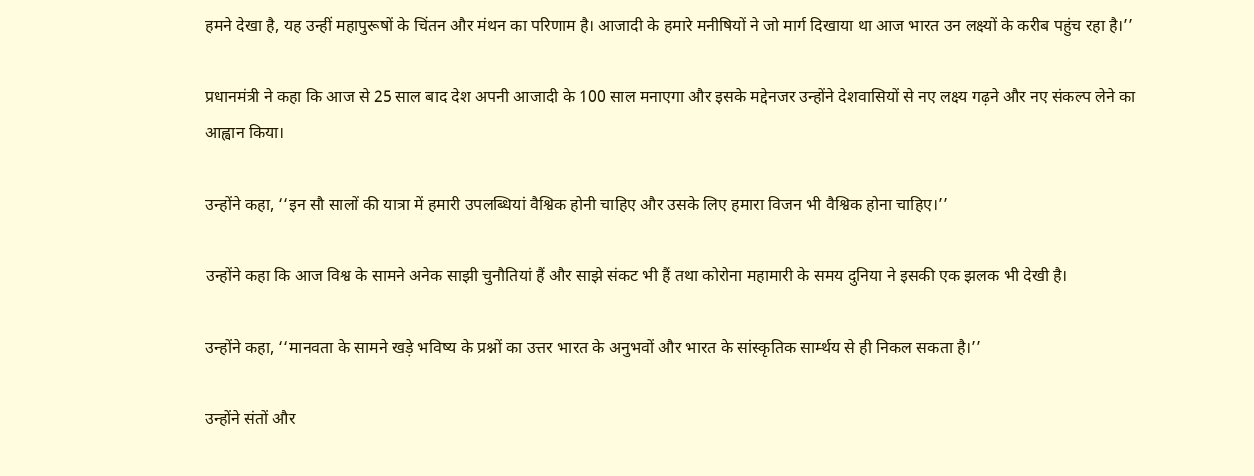हमने देखा है, यह उन्हीं महापुरूषों के चिंतन और मंथन का परिणाम है। आजादी के हमारे मनीषियों ने जो मार्ग दिखाया था आज भारत उन लक्ष्यों के करीब पहुंच रहा है।’’

प्रधानमंत्री ने कहा कि आज से 25 साल बाद देश अपनी आजादी के 100 साल मनाएगा और इसके मद्देनजर उन्होंने देशवासियों से नए लक्ष्य गढ़ने और नए संकल्प लेने का आह्वान किया।

उन्होंने कहा, ‘‘इन सौ सालों की यात्रा में हमारी उपलब्धियां वैश्विक होनी चाहिए और उसके लिए हमारा विजन भी वैश्विक होना चाहिए।’’

उन्होंने कहा कि आज विश्व के सामने अनेक साझी चुनौतियां हैं और साझे संकट भी हैं तथा कोरोना महामारी के समय दुनिया ने इसकी एक झलक भी देखी है।

उन्होंने कहा, ‘‘मानवता के सामने खड़े भविष्य के प्रश्नों का उत्तर भारत के अनुभवों और भारत के सांस्कृतिक सार्म्थय से ही निकल सकता है।’’

उन्होंने संतों और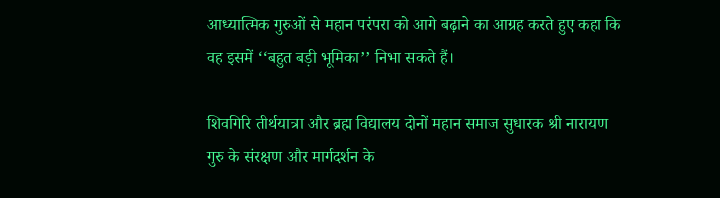आध्यात्मिक गुरुओं से महान परंपरा को आगे बढ़ाने का आग्रह करते हुए कहा कि वह इसमें ‘‘बहुत बड़ी भूमिका’’ निभा सकते हैं।

शिवगिरि तीर्थयात्रा और ब्रह्म विद्यालय दोनों महान समाज सुधारक श्री नारायण गुरु के संरक्षण और मार्गदर्शन के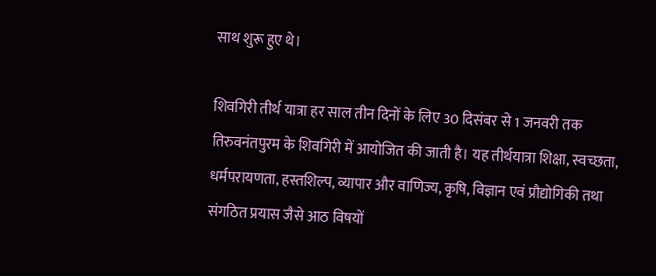साथ शुरू हुए थे।

शिवगिरी तीर्थ यात्रा हर साल तीन दिनों के लिए 30 दिसंबर से 1 जनवरी तक तिरुवनंतपुरम के शिवगिरी में आयोजित की जाती है। यह तीर्थयात्रा शिक्षा, स्वच्छता, धर्मपरायणता, हस्तशिल्प, व्यापार और वाणिज्य, कृषि, विज्ञान एवं प्रौद्योगिकी तथा संगठित प्रयास जैसे आठ विषयों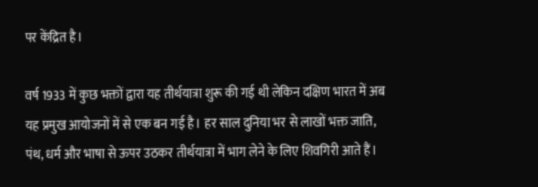पर केंद्रित है।

वर्ष 1933 में कुछ भक्तों द्वारा यह तीर्थयात्रा शुरू की गई थी लेकिन दक्षिण भारत में अब यह प्रमुख आयोजनों में से एक बन गई है। हर साल दुनिया भर से लाखों भक्त जाति, पंथ, धर्म और भाषा से ऊपर उठकर तीर्थयात्रा में भाग लेने के लिए शिवगिरी आते हैं।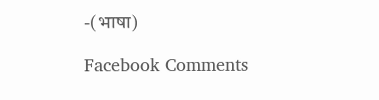-(भाषा)

Facebook Comments